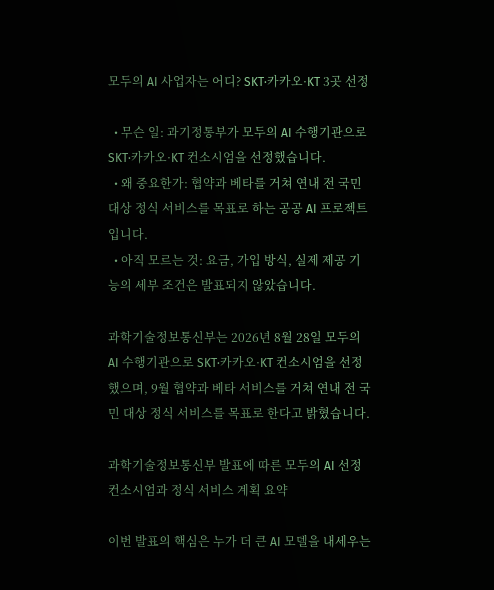모두의 AI 사업자는 어디? SKT·카카오·KT 3곳 선정

  • 무슨 일: 과기정통부가 모두의 AI 수행기관으로 SKT·카카오·KT 컨소시엄을 선정했습니다.
  • 왜 중요한가: 협약과 베타를 거쳐 연내 전 국민 대상 정식 서비스를 목표로 하는 공공 AI 프로젝트입니다.
  • 아직 모르는 것: 요금, 가입 방식, 실제 제공 기능의 세부 조건은 발표되지 않았습니다.

과학기술정보통신부는 2026년 8월 28일 모두의 AI 수행기관으로 SKT·카카오·KT 컨소시엄을 선정했으며, 9월 협약과 베타 서비스를 거쳐 연내 전 국민 대상 정식 서비스를 목표로 한다고 밝혔습니다.

과학기술정보통신부 발표에 따른 모두의 AI 선정 컨소시엄과 정식 서비스 계획 요약

이번 발표의 핵심은 누가 더 큰 AI 모델을 내세우는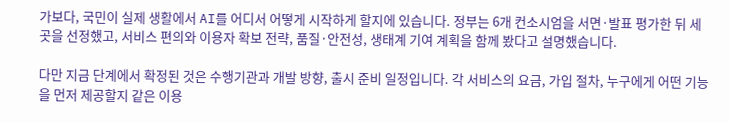가보다, 국민이 실제 생활에서 AI를 어디서 어떻게 시작하게 할지에 있습니다. 정부는 6개 컨소시엄을 서면·발표 평가한 뒤 세 곳을 선정했고, 서비스 편의와 이용자 확보 전략, 품질·안전성, 생태계 기여 계획을 함께 봤다고 설명했습니다.

다만 지금 단계에서 확정된 것은 수행기관과 개발 방향, 출시 준비 일정입니다. 각 서비스의 요금, 가입 절차, 누구에게 어떤 기능을 먼저 제공할지 같은 이용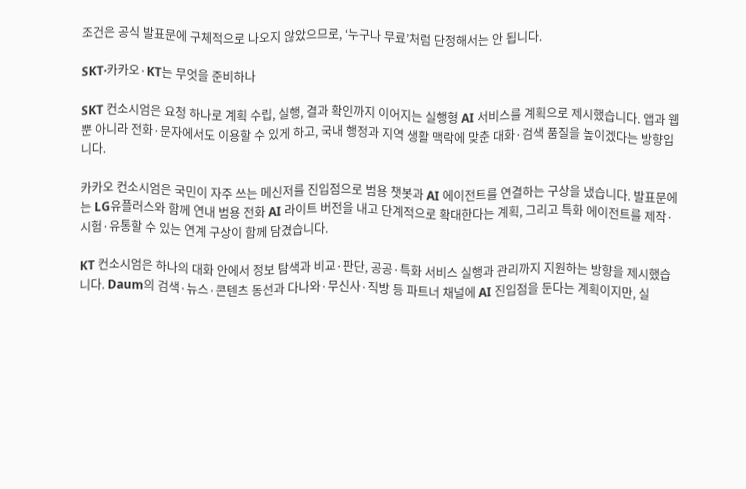조건은 공식 발표문에 구체적으로 나오지 않았으므로, ‘누구나 무료’처럼 단정해서는 안 됩니다.

SKT·카카오·KT는 무엇을 준비하나

SKT 컨소시엄은 요청 하나로 계획 수립, 실행, 결과 확인까지 이어지는 실행형 AI 서비스를 계획으로 제시했습니다. 앱과 웹뿐 아니라 전화·문자에서도 이용할 수 있게 하고, 국내 행정과 지역 생활 맥락에 맞춘 대화·검색 품질을 높이겠다는 방향입니다.

카카오 컨소시엄은 국민이 자주 쓰는 메신저를 진입점으로 범용 챗봇과 AI 에이전트를 연결하는 구상을 냈습니다. 발표문에는 LG유플러스와 함께 연내 범용 전화 AI 라이트 버전을 내고 단계적으로 확대한다는 계획, 그리고 특화 에이전트를 제작·시험·유통할 수 있는 연계 구상이 함께 담겼습니다.

KT 컨소시엄은 하나의 대화 안에서 정보 탐색과 비교·판단, 공공·특화 서비스 실행과 관리까지 지원하는 방향을 제시했습니다. Daum의 검색·뉴스·콘텐츠 동선과 다나와·무신사·직방 등 파트너 채널에 AI 진입점을 둔다는 계획이지만, 실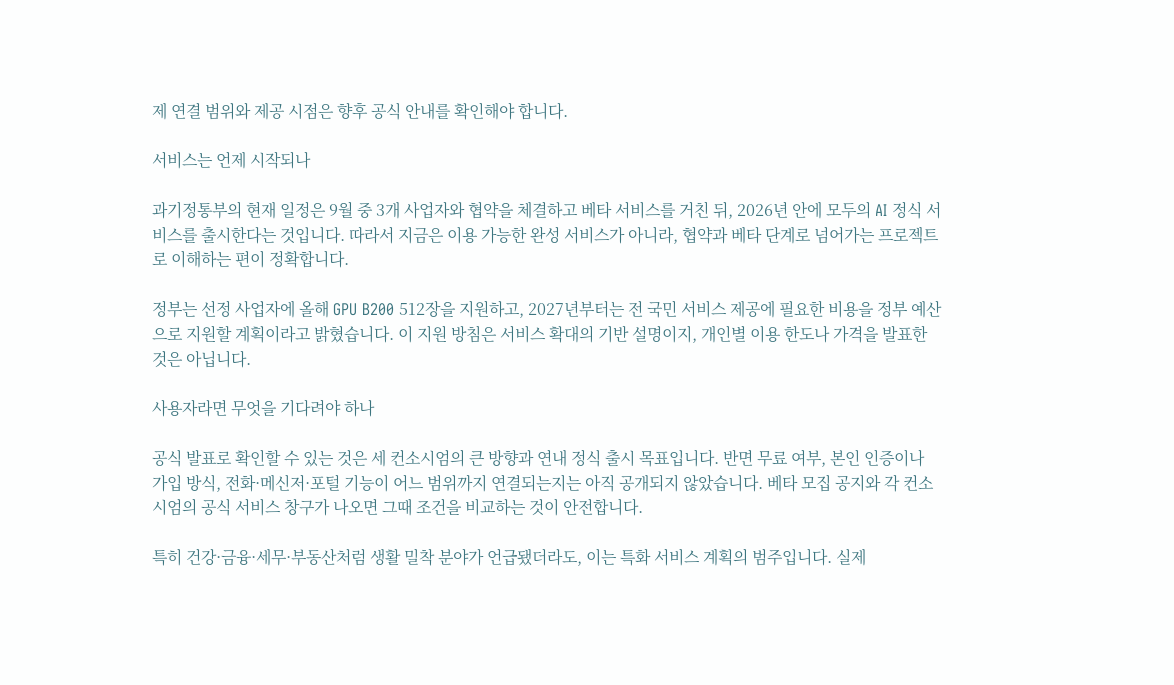제 연결 범위와 제공 시점은 향후 공식 안내를 확인해야 합니다.

서비스는 언제 시작되나

과기정통부의 현재 일정은 9월 중 3개 사업자와 협약을 체결하고 베타 서비스를 거친 뒤, 2026년 안에 모두의 AI 정식 서비스를 출시한다는 것입니다. 따라서 지금은 이용 가능한 완성 서비스가 아니라, 협약과 베타 단계로 넘어가는 프로젝트로 이해하는 편이 정확합니다.

정부는 선정 사업자에 올해 GPU B200 512장을 지원하고, 2027년부터는 전 국민 서비스 제공에 필요한 비용을 정부 예산으로 지원할 계획이라고 밝혔습니다. 이 지원 방침은 서비스 확대의 기반 설명이지, 개인별 이용 한도나 가격을 발표한 것은 아닙니다.

사용자라면 무엇을 기다려야 하나

공식 발표로 확인할 수 있는 것은 세 컨소시엄의 큰 방향과 연내 정식 출시 목표입니다. 반면 무료 여부, 본인 인증이나 가입 방식, 전화·메신저·포털 기능이 어느 범위까지 연결되는지는 아직 공개되지 않았습니다. 베타 모집 공지와 각 컨소시엄의 공식 서비스 창구가 나오면 그때 조건을 비교하는 것이 안전합니다.

특히 건강·금융·세무·부동산처럼 생활 밀착 분야가 언급됐더라도, 이는 특화 서비스 계획의 범주입니다. 실제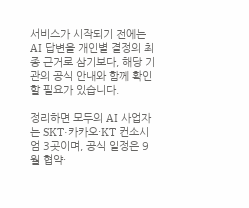서비스가 시작되기 전에는 AI 답변을 개인별 결정의 최종 근거로 삼기보다, 해당 기관의 공식 안내와 함께 확인할 필요가 있습니다.

정리하면 모두의 AI 사업자는 SKT·카카오·KT 컨소시엄 3곳이며, 공식 일정은 9월 협약·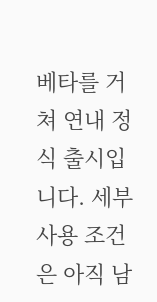베타를 거쳐 연내 정식 출시입니다. 세부 사용 조건은 아직 남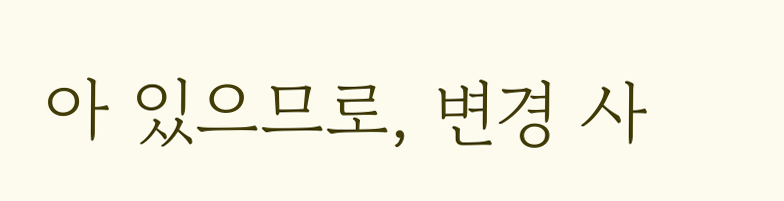아 있으므로, 변경 사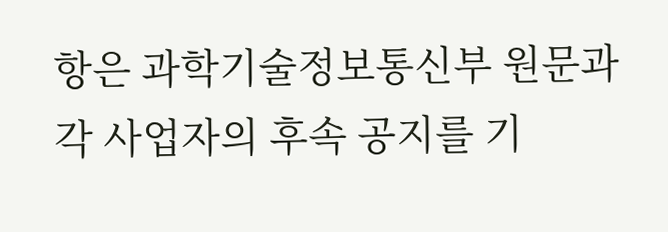항은 과학기술정보통신부 원문과 각 사업자의 후속 공지를 기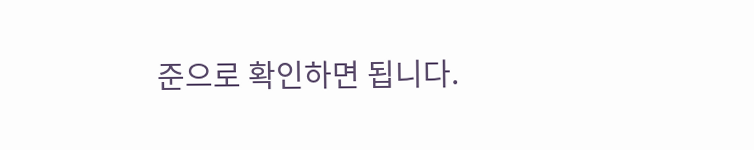준으로 확인하면 됩니다.